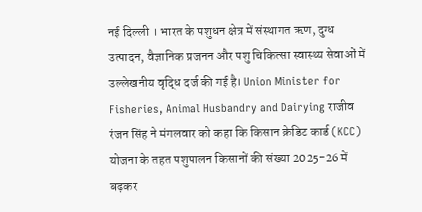नई दिल्ली । भारत के पशुधन क्षेत्र में संस्थागत ऋण, दुग्ध उत्पादन, वैज्ञानिक प्रजनन और पशु चिकित्सा स्वास्थ्य सेवाओं में उल्लेखनीय वृद्धि दर्ज की गई है। Union Minister for Fisheries, Animal Husbandry and Dairying राजीव रंजन सिंह ने मंगलवार को कहा कि किसान क्रेडिट कार्ड (KCC) योजना के तहत पशुपालन किसानों की संख्या 2025-26 में बढ़कर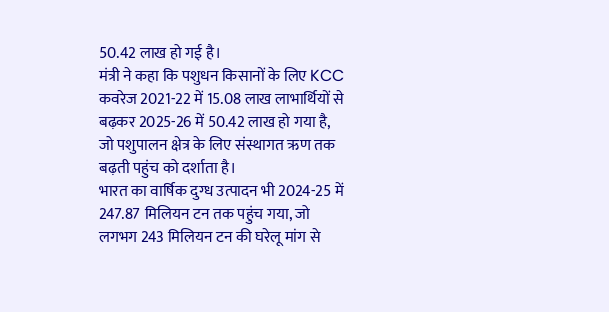50.42 लाख हो गई है।
मंत्री ने कहा कि पशुधन किसानों के लिए KCC कवरेज 2021-22 में 15.08 लाख लाभार्थियों से बढ़कर 2025-26 में 50.42 लाख हो गया है, जो पशुपालन क्षेत्र के लिए संस्थागत ऋण तक बढ़ती पहुंच को दर्शाता है।
भारत का वार्षिक दुग्ध उत्पादन भी 2024-25 में 247.87 मिलियन टन तक पहुंच गया, जो लगभग 243 मिलियन टन की घरेलू मांग से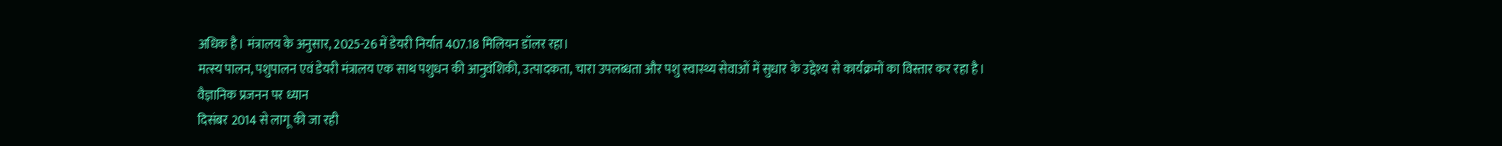अधिक है। मंत्रालय के अनुसार, 2025-26 में डेयरी निर्यात 407.18 मिलियन डॉलर रहा।
मत्स्य पालन, पशुपालन एवं डेयरी मंत्रालय एक साथ पशुधन की आनुवंशिकी, उत्पादकता, चारा उपलब्धता और पशु स्वास्थ्य सेवाओं में सुधार के उद्देश्य से कार्यक्रमों का विस्तार कर रहा है।
वैज्ञानिक प्रजनन पर ध्यान
दिसंबर 2014 से लागू की जा रही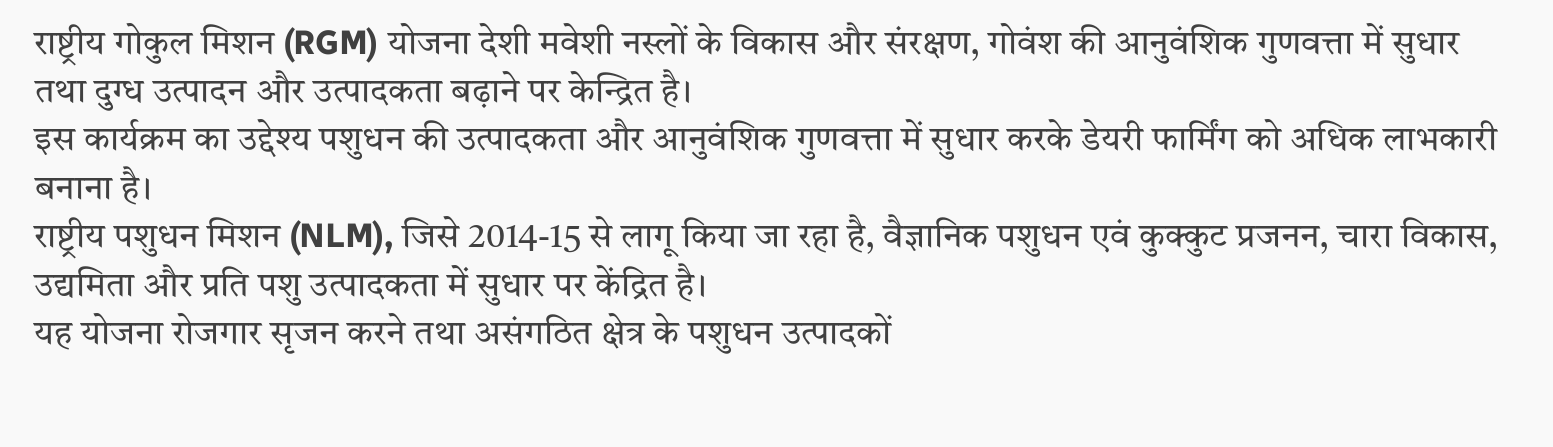राष्ट्रीय गोकुल मिशन (RGM) योजना देशी मवेशी नस्लों के विकास और संरक्षण, गोवंश की आनुवंशिक गुणवत्ता में सुधार तथा दुग्ध उत्पादन और उत्पादकता बढ़ाने पर केन्द्रित है।
इस कार्यक्रम का उद्देश्य पशुधन की उत्पादकता और आनुवंशिक गुणवत्ता में सुधार करके डेयरी फार्मिंग को अधिक लाभकारी बनाना है।
राष्ट्रीय पशुधन मिशन (NLM), जिसे 2014-15 से लागू किया जा रहा है, वैज्ञानिक पशुधन एवं कुक्कुट प्रजनन, चारा विकास, उद्यमिता और प्रति पशु उत्पादकता में सुधार पर केंद्रित है।
यह योजना रोजगार सृजन करने तथा असंगठित क्षेत्र के पशुधन उत्पादकों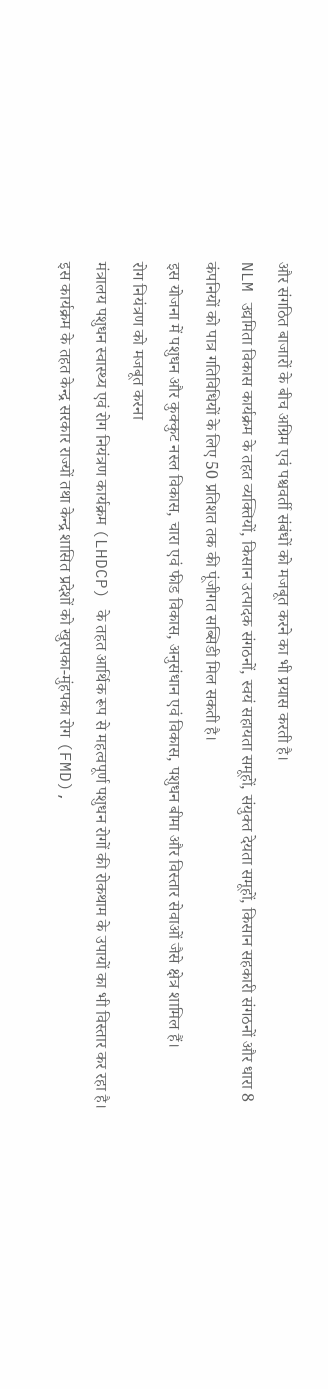और संगठित बाजारों के बीच अग्रिम एवं पश्चवर्ती संबंधों को मजबूत करने का भी प्रयास करती है।
NLM उद्यमिता विकास कार्यक्रम के तहत व्यक्तियों, किसान उत्पादक संगठनों, स्वयं सहायता समूहों, संयुक्त देयता समूहों, किसान सहकारी संगठनों और धारा 8 कंपनियों को पात्र गतिविधियों के लिए 50 प्रतिशत तक की पूंजीगत सब्सिडी मिल सकती है।
इस योजना में पशुधन और कुक्कुट नस्ल विकास, चारा एवं फीड विकास, अनुसंधान एवं विकास, पशुधन बीमा और विस्तार सेवाओं जैसे क्षेत्र शामिल हैं।
रोग नियंत्रण को मजबूत करना
मंत्रालय पशुधन स्वास्थ्य एवं रोग नियंत्रण कार्यक्रम (LHDCP) के तहत आर्थिक रूप से महत्वपूर्ण पशुधन रोगों की रोकथाम के उपायों का भी विस्तार कर रहा है।
इस कार्यक्रम के तहत केन्द्र सरकार राज्यों तथा केन्द्र शासित प्रदेशों को खुरपका-मुंहपका रोग (FMD),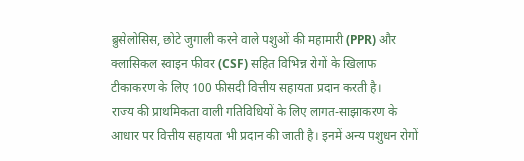ब्रुसेलोसिस, छोटे जुगाली करने वाले पशुओं की महामारी (PPR) और क्लासिकल स्वाइन फीवर (CSF) सहित विभिन्न रोगों के खिलाफ टीकाकरण के लिए 100 फीसदी वित्तीय सहायता प्रदान करती है।
राज्य की प्राथमिकता वाली गतिविधियों के लिए लागत-साझाकरण के आधार पर वित्तीय सहायता भी प्रदान की जाती है। इनमें अन्य पशुधन रोगों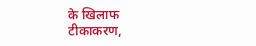के खिलाफ टीकाकरण,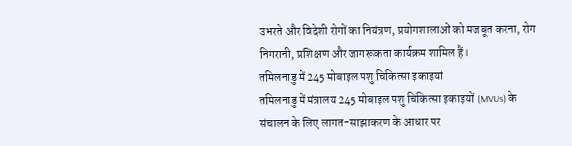उभरते और विदेशी रोगों का नियंत्रण, प्रयोगशालाओं को मजबूत करना, रोग निगरानी, प्रशिक्षण और जागरूकता कार्यक्रम शामिल हैं।
तमिलनाडु में 245 मोबाइल पशु चिकित्सा इकाइयां
तमिलनाडु में मंत्रालय 245 मोबाइल पशु चिकित्सा इकाइयों (MVUs) के संचालन के लिए लागत-साझाकरण के आधार पर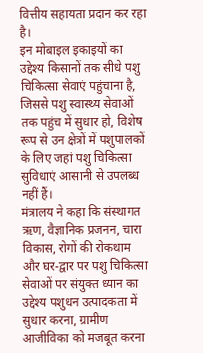वित्तीय सहायता प्रदान कर रहा है।
इन मोबाइल इकाइयों का उद्देश्य किसानों तक सीधे पशु चिकित्सा सेवाएं पहुंचाना है, जिससे पशु स्वास्थ्य सेवाओं तक पहुंच में सुधार हो, विशेष रूप से उन क्षेत्रों में पशुपालकों के लिए जहां पशु चिकित्सा सुविधाएं आसानी से उपलब्ध नहीं हैं।
मंत्रालय ने कहा कि संस्थागत ऋण, वैज्ञानिक प्रजनन, चारा विकास, रोगों की रोकथाम और घर-द्वार पर पशु चिकित्सा सेवाओं पर संयुक्त ध्यान का उद्देश्य पशुधन उत्पादकता में सुधार करना, ग्रामीण आजीविका को मजबूत करना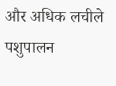और अधिक लचीले पशुपालन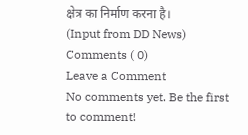क्षेत्र का निर्माण करना है।
(Input from DD News)
Comments ( 0)
Leave a Comment
No comments yet. Be the first to comment!